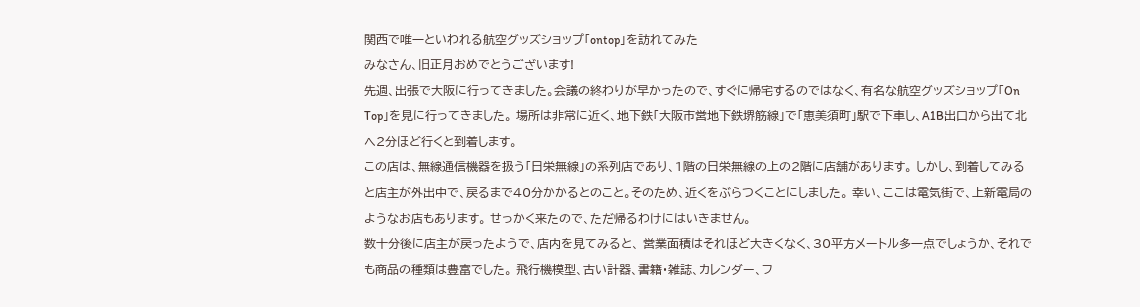関西で唯一といわれる航空グッズショップ「ontop」を訪れてみた
みなさん、旧正月おめでとうございます!
先週、出張で大阪に行ってきました。会議の終わりが早かったので、すぐに帰宅するのではなく、有名な航空グッズショップ「On Top」を見に行ってきました。 場所は非常に近く、地下鉄「大阪市営地下鉄堺筋線」で「恵美須町」駅で下車し、A1B出口から出て北へ2分ほど行くと到着します。
この店は、無線通信機器を扱う「日栄無線」の系列店であり、1階の日栄無線の上の2階に店舗があります。 しかし、到着してみると店主が外出中で、戻るまで40分かかるとのこと。そのため、近くをぶらつくことにしました。 幸い、ここは電気街で、上新電局のようなお店もあります。 せっかく来たので、ただ帰るわけにはいきません。
数十分後に店主が戻ったようで、店内を見てみると、 営業面積はそれほど大きくなく、30平方メートル多一点でしょうか、それでも商品の種類は豊富でした。 飛行機模型、古い計器、書籍・雑誌、カレンダー、フ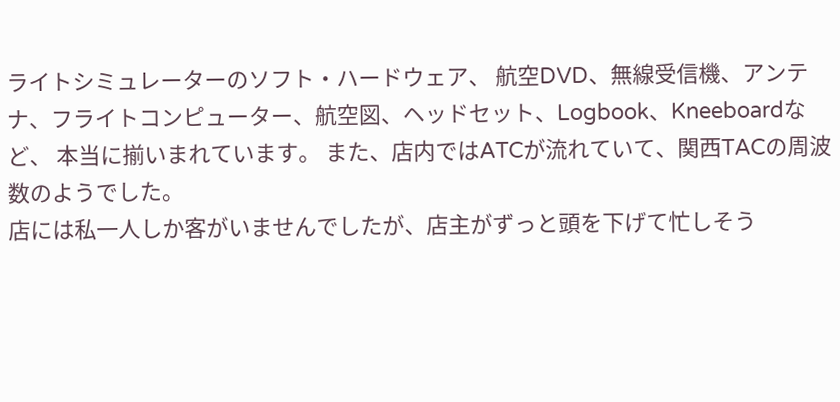ライトシミュレーターのソフト・ハードウェア、 航空DVD、無線受信機、アンテナ、フライトコンピューター、航空図、ヘッドセット、Logbook、Kneeboardなど、 本当に揃いまれています。 また、店内ではATCが流れていて、関西TACの周波数のようでした。
店には私一人しか客がいませんでしたが、店主がずっと頭を下げて忙しそう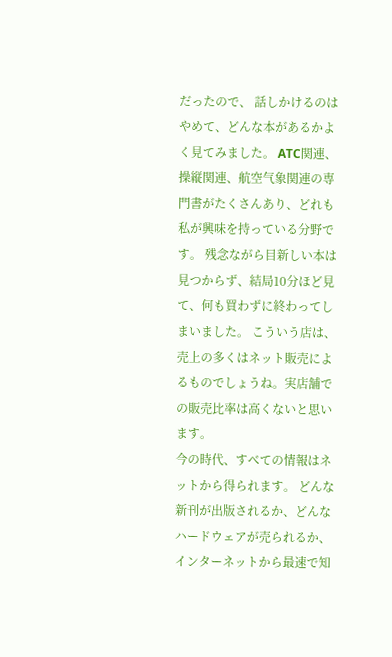だったので、 話しかけるのはやめて、どんな本があるかよく見てみました。 ATC関連、操縦関連、航空气象関連の専門書がたくさんあり、どれも私が興味を持っている分野です。 残念ながら目新しい本は見つからず、結局10分ほど見て、何も買わずに終わってしまいました。 こういう店は、売上の多くはネット販売によるものでしょうね。実店舗での販売比率は高くないと思います。
今の時代、すべての情報はネットから得られます。 どんな新刊が出版されるか、どんなハードウェアが売られるか、 インターネットから最速で知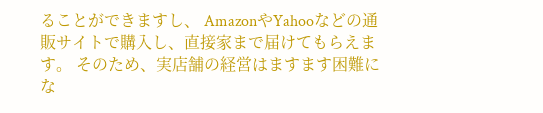ることができますし、 AmazonやYahooなどの通販サイトで購入し、直接家まで届けてもらえます。 そのため、実店舗の経営はますます困難にな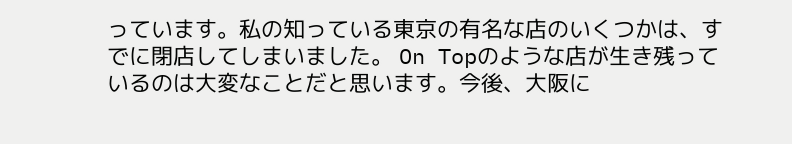っています。私の知っている東京の有名な店のいくつかは、すでに閉店してしまいました。 On Topのような店が生き残っているのは大変なことだと思います。今後、大阪に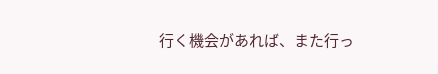行く機会があれば、また行っ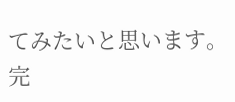てみたいと思います。
完